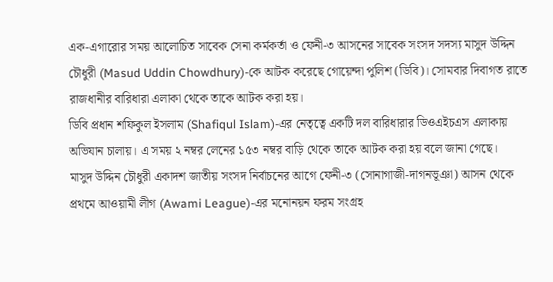এক-এগারোর সময় আলোচিত সাবেক সেনা কর্মকর্তা ও ফেনী-৩ আসনের সাবেক সংসদ সদস্য মাসুদ উদ্দিন চৌধুরী (Masud Uddin Chowdhury)-কে আটক করেছে গোয়েন্দা পুলিশ (ডিবি)। সোমবার দিবাগত রাতে রাজধানীর বারিধারা এলাকা থেকে তাকে আটক করা হয়।
ডিবি প্রধান শফিকুল ইসলাম (Shafiqul Islam)-এর নেতৃত্বে একটি দল বারিধারার ডিওএইচএস এলাকায় অভিযান চালায়। এ সময় ২ নম্বর লেনের ১৫৩ নম্বর বাড়ি থেকে তাকে আটক করা হয় বলে জানা গেছে।
মাসুদ উদ্দিন চৌধুরী একাদশ জাতীয় সংসদ নির্বাচনের আগে ফেনী-৩ (সোনাগাজী-দাগনভূঞা) আসন থেকে প্রথমে আওয়ামী লীগ (Awami League)-এর মনোনয়ন ফরম সংগ্রহ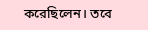করেছিলেন। তবে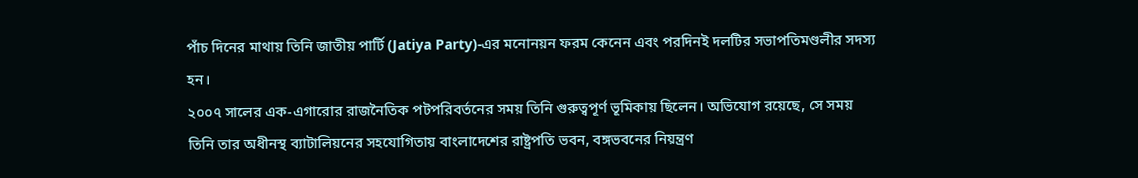পাঁচ দিনের মাথায় তিনি জাতীয় পার্টি (Jatiya Party)-এর মনোনয়ন ফরম কেনেন এবং পরদিনই দলটির সভাপতিমণ্ডলীর সদস্য হন।
২০০৭ সালের এক-এগারোর রাজনৈতিক পটপরিবর্তনের সময় তিনি গুরুত্বপূর্ণ ভূমিকায় ছিলেন। অভিযোগ রয়েছে, সে সময় তিনি তার অধীনস্থ ব্যাটালিয়নের সহযোগিতায় বাংলাদেশের রাষ্ট্রপতি ভবন, বঙ্গভবনের নিয়ন্ত্রণ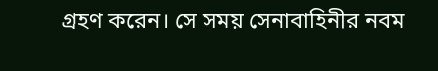গ্রহণ করেন। সে সময় সেনাবাহিনীর নবম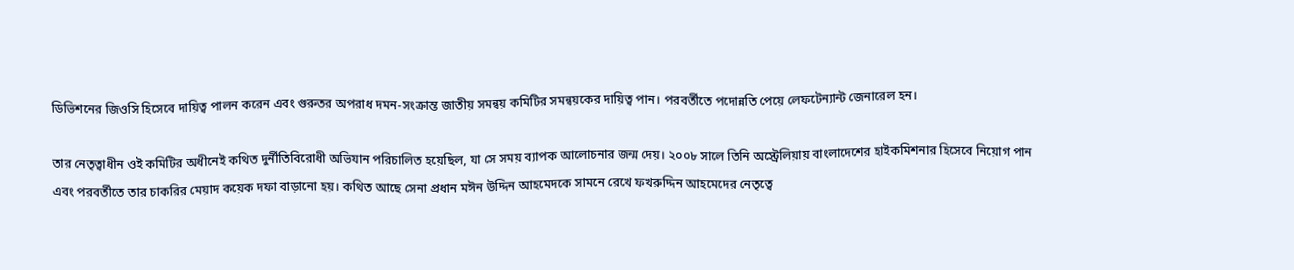ডিভিশনের জিওসি হিসেবে দায়িত্ব পালন করেন এবং গুরুতর অপরাধ দমন-সংক্রান্ত জাতীয় সমন্বয় কমিটির সমন্বয়কের দায়িত্ব পান। পরবর্তীতে পদোন্নতি পেয়ে লেফটেন্যান্ট জেনারেল হন।

তার নেতৃত্বাধীন ওই কমিটির অধীনেই কথিত দুর্নীতিবিরোধী অভিযান পরিচালিত হয়েছিল, যা সে সময় ব্যাপক আলোচনার জন্ম দেয়। ২০০৮ সালে তিনি অস্ট্রেলিয়ায় বাংলাদেশের হাইকমিশনার হিসেবে নিয়োগ পান এবং পরবর্তীতে তার চাকরির মেয়াদ কয়েক দফা বাড়ানো হয়। কথিত আছে সেনা প্রধান মঈন উদ্দিন আহমেদকে সামনে রেখে ফখরুদ্দিন আহমেদের নেতৃত্বে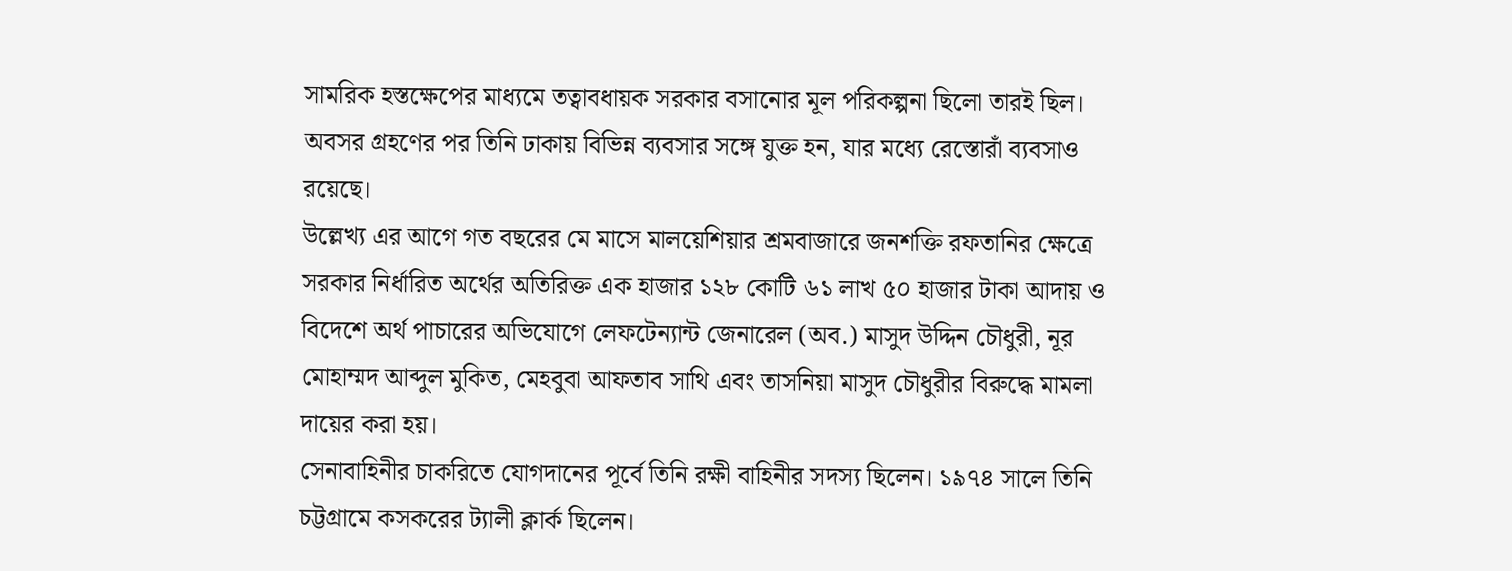সামরিক হস্তক্ষেপের মাধ্যমে তত্বাবধায়ক সরকার বসানোর মূল পরিকল্পনা ছিলো তারই ছিল।
অবসর গ্রহণের পর তিনি ঢাকায় বিভিন্ন ব্যবসার সঙ্গে যুক্ত হন, যার মধ্যে রেস্তোরাঁ ব্যবসাও রয়েছে।
উল্লেখ্য এর আগে গত বছরের মে মাসে মালয়েশিয়ার শ্রমবাজারে জনশক্তি রফতানির ক্ষেত্রে সরকার নির্ধারিত অর্থের অতিরিক্ত এক হাজার ১২৮ কোটি ৬১ লাখ ৫০ হাজার টাকা আদায় ও বিদেশে অর্থ পাচারের অভিযোগে লেফটেন্যান্ট জেনারেল (অব.) মাসুদ উদ্দিন চৌধুরী, নূর মোহাম্মদ আব্দুল মুকিত, মেহবুবা আফতাব সাথি এবং তাসনিয়া মাসুদ চৌধুরীর বিরুদ্ধে মামলা দায়ের করা হয়।
সেনাবাহিনীর চাকরিতে যোগদানের পূর্বে তিনি রক্ষী বাহিনীর সদস্য ছিলেন। ১৯৭৪ সালে তিনি চট্টগ্রামে কসকরের ট্যালী ক্লার্ক ছিলেন।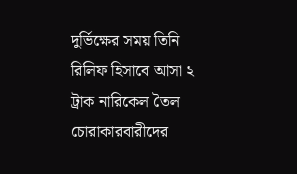দুর্ভিক্ষের সময় তিনি রিলিফ হিসাবে আসা ২ ট্রাক নারিকেল তৈল চোরাকারবারীদের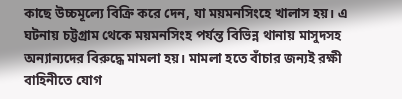কাছে উচ্চমূল্যে বিক্রি করে দেন, যা ময়মনসিংহে খালাস হয়। এ ঘটনায় চট্টগ্রাম থেকে ময়মনসিংহ পর্যন্ত বিভিন্ন থানায় মাসুদসহ অন্যান্যদের বিরুদ্ধে মামলা হয়। মামলা হতে বাঁচার জন্যই রক্ষী বাহিনীতে যোগ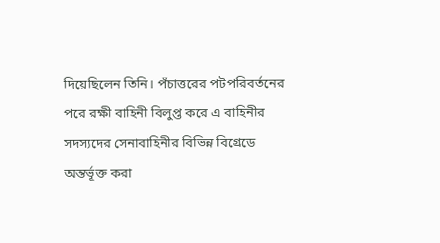দিয়েছিলেন তিনি। পঁচাত্তরের পটপরিবর্তনের পরে রক্ষী বাহিনী বিলুপ্ত করে এ বাহিনীর সদস্যদের সেনাবাহিনীর বিভিন্ন বিগ্রেডে অন্তর্ভূক্ত করা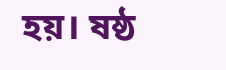হয়। ষষ্ঠ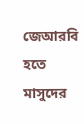জেআরবি হতে মাসুদের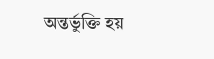অন্তর্ভুক্তি হয়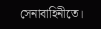সেনাবাহিনীতে।